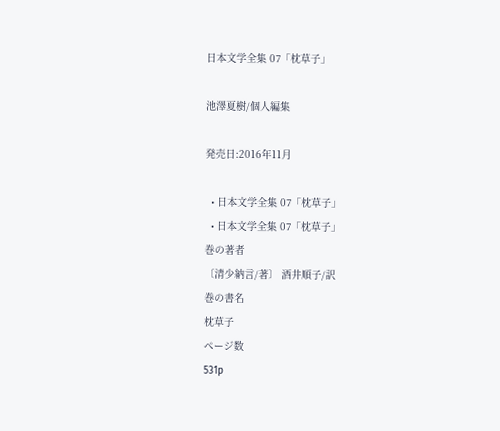日本文学全集 07「枕草子」

池澤夏樹/個人編集

発売日:2016年11月

  • 日本文学全集 07「枕草子」
  • 日本文学全集 07「枕草子」
巻の著者
〔清少納言/著〕 酒井順子/訳
巻の書名
枕草子
ページ数
531p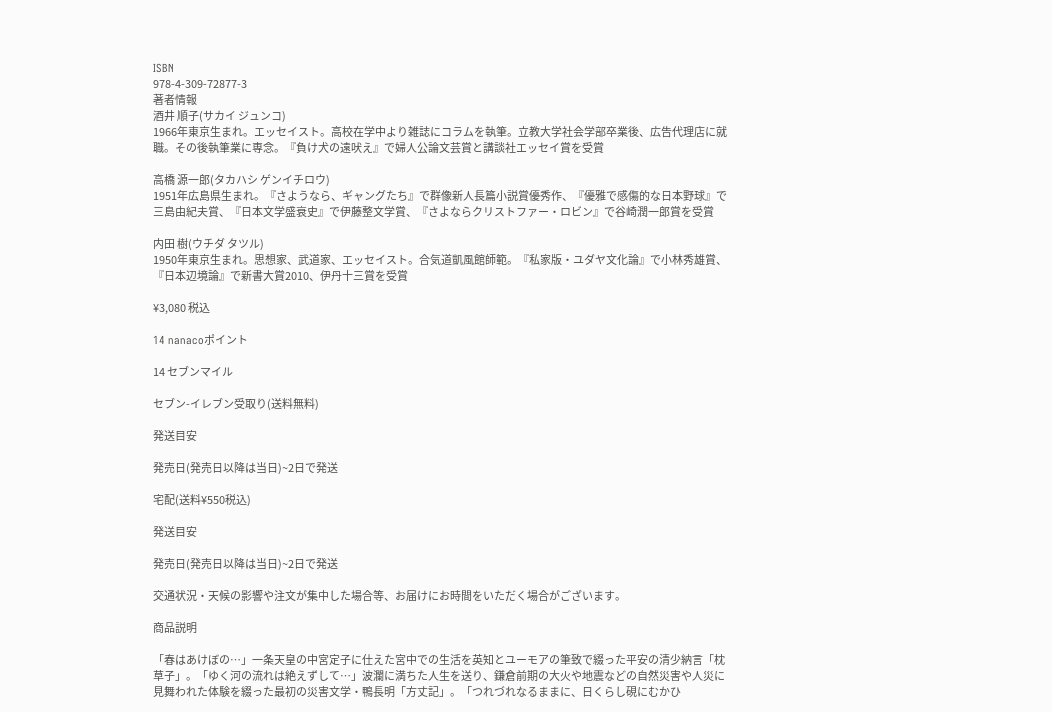ISBN
978-4-309-72877-3
著者情報
酒井 順子(サカイ ジュンコ)
1966年東京生まれ。エッセイスト。高校在学中より雑誌にコラムを執筆。立教大学社会学部卒業後、広告代理店に就職。その後執筆業に専念。『負け犬の遠吠え』で婦人公論文芸賞と講談社エッセイ賞を受賞

高橋 源一郎(タカハシ ゲンイチロウ)
1951年広島県生まれ。『さようなら、ギャングたち』で群像新人長篇小説賞優秀作、『優雅で感傷的な日本野球』で三島由紀夫賞、『日本文学盛衰史』で伊藤整文学賞、『さよならクリストファー・ロビン』で谷崎潤一郎賞を受賞

内田 樹(ウチダ タツル)
1950年東京生まれ。思想家、武道家、エッセイスト。合気道凱風館師範。『私家版・ユダヤ文化論』で小林秀雄賞、『日本辺境論』で新書大賞2010、伊丹十三賞を受賞

¥3,080 税込

14 nanacoポイント

14 セブンマイル

セブン-イレブン受取り(送料無料)

発送目安

発売日(発売日以降は当日)~2日で発送

宅配(送料¥550税込)

発送目安

発売日(発売日以降は当日)~2日で発送

交通状況・天候の影響や注文が集中した場合等、お届けにお時間をいただく場合がございます。

商品説明

「春はあけぼの…」一条天皇の中宮定子に仕えた宮中での生活を英知とユーモアの筆致で綴った平安の清少納言「枕草子」。「ゆく河の流れは絶えずして…」波瀾に満ちた人生を送り、鎌倉前期の大火や地震などの自然災害や人災に見舞われた体験を綴った最初の災害文学・鴨長明「方丈記」。「つれづれなるままに、日くらし硯にむかひ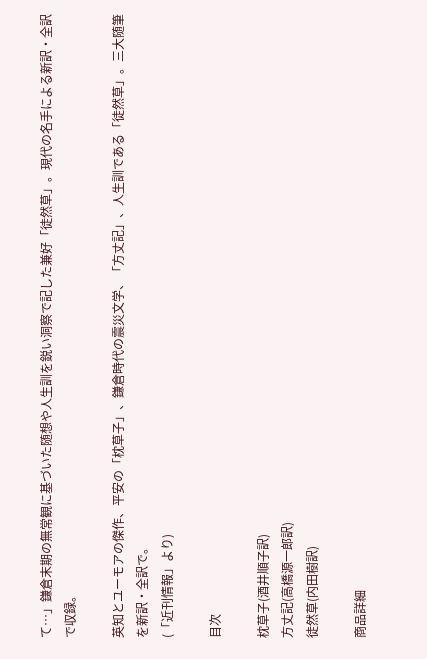て…」鎌倉末期の無常観に基づいた随想や人生訓を鋭い洞察で記した兼好「徒然草」。現代の名手による新訳・全訳で収録。

英知とユーモアの傑作、平安の「枕草子」、鎌倉時代の震災文学、「方丈記」、人生訓である「徒然草」。三大随筆を新訳・全訳で。
(「近刊情報」より)

目次

枕草子(酒井順子訳)
方丈記(高橋源一郎訳)
徒然草(内田樹訳)

商品詳細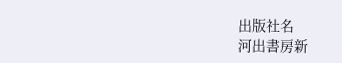出版社名
河出書房新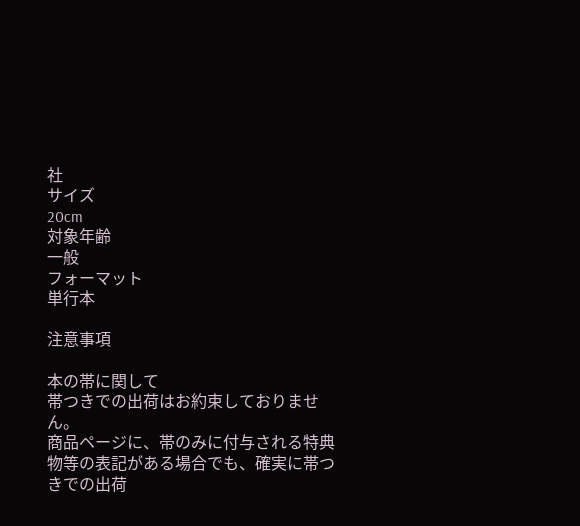社
サイズ
20cm
対象年齢
一般
フォーマット
単行本

注意事項

本の帯に関して
帯つきでの出荷はお約束しておりません。
商品ページに、帯のみに付与される特典物等の表記がある場合でも、確実に帯つきでの出荷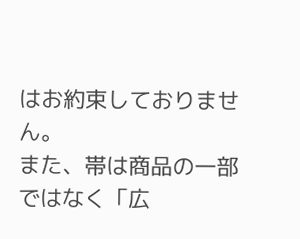はお約束しておりません。
また、帯は商品の一部ではなく「広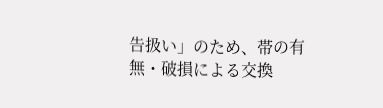告扱い」のため、帯の有無・破損による交換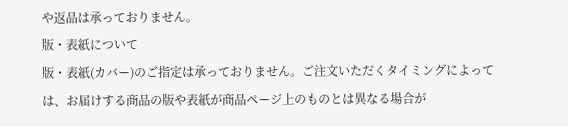や返品は承っておりません。
版・表紙について
版・表紙(カバー)のご指定は承っておりません。ご注文いただくタイミングによっては、お届けする商品の版や表紙が商品ページ上のものとは異なる場合が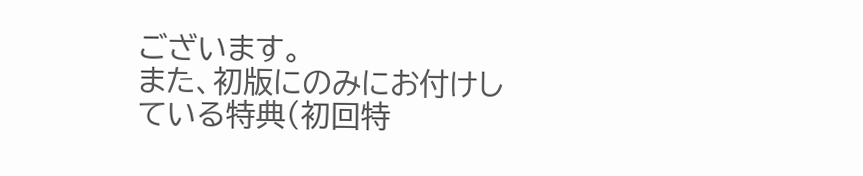ございます。
また、初版にのみにお付けしている特典(初回特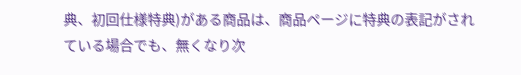典、初回仕様特典)がある商品は、商品ページに特典の表記がされている場合でも、無くなり次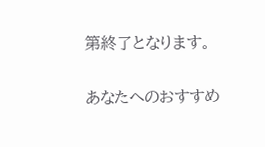第終了となります。

あなたへのおすすめ